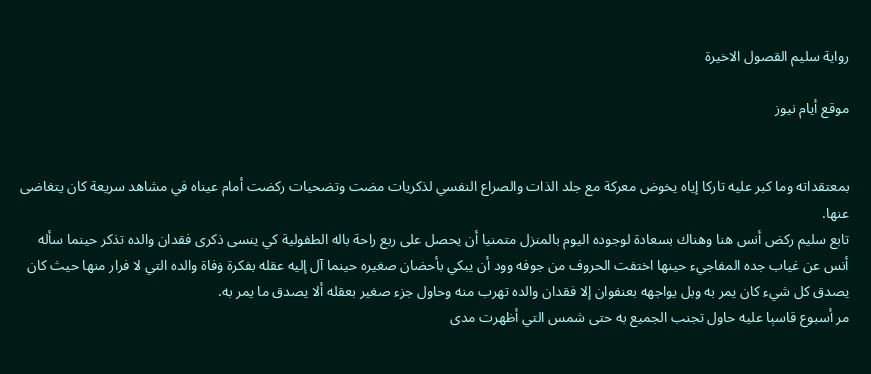رواية سليم القصول الاخيرة

موقع أيام نيوز


بمعتقداته وما كبر عليه تاركا إياه يخوض معركة مع جلد الذات والصراع النفسي لذكريات مضت وتضحيات ركضت أمام عيناه في مشاهد سريعة كان يتغاضى عنها.
تابع سليم ركض أنس هنا وهناك بسعادة لوجوده اليوم بالمنزل متمنيا أن يحصل على ربع راحة باله الطفولية كي ينسى ذكرى فقدان والده تذكر حينما سأله أنس عن غياب جده المفاجيء حينها اختفت الحروف من جوفه وود أن يبكي بأحضان صغيره حينما آل إليه عقله بفكرة ۏفاة والده التي لا فرار منها حيث كان يصدق كل شيء كان يمر به وبل يواجهه بعنفوان إلا فقدان والده تهرب منه وحاول جزء صغير بعقله ألا يصدق ما يمر به.
مر أسبوع قاسېا عليه حاول تجنب الجميع به حتى شمس التي أظهرت مدى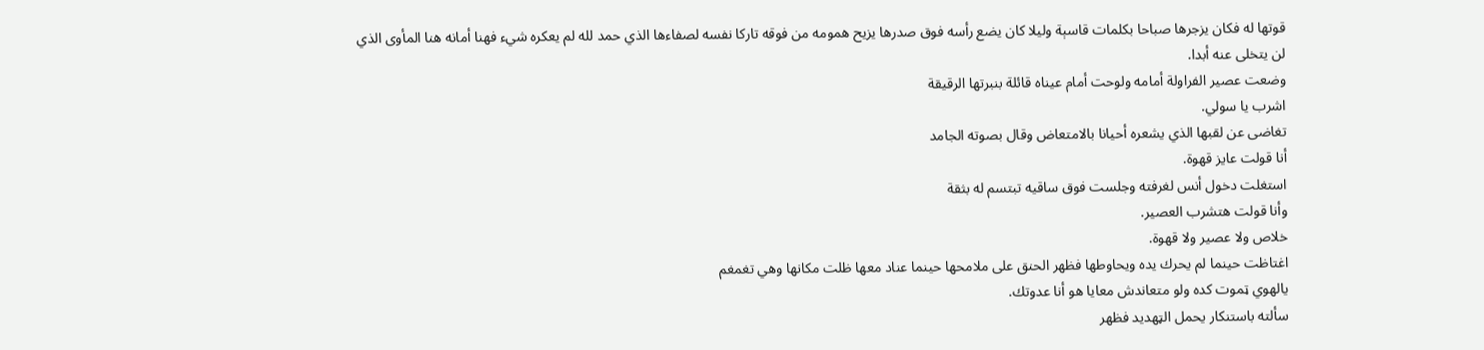قوتها له فكان يزجرها صباحا بكلمات قاسېة وليلا كان يضع رأسه فوق صدرها يزيح همومه من فوقه تاركا نفسه لصفاءها الذي حمد لله لم يعكره شيء فهنا أمانه هنا المأوى الذي لن يتخلى عنه أبدا.
وضعت عصير الفراولة أمامه ولوحت أمام عيناه قائلة بنبرتها الرقيقة
اشرب يا سولي.
تغاضى عن لقبها الذي يشعره أحيانا بالامتعاض وقال بصوته الجامد
أنا قولت عايز قهوة.
استغلت دخول أنس لغرفته وجلست فوق ساقيه تبتسم له بثقة
وأنا قولت هتشرب العصير.
خلاص ولا عصير ولا قهوة.
اغتاظت حينما لم يحرك يده ويحاوطها فظهر الحنق على ملامحها حينما عناد معها ظلت مكانها وهي تغمغم
يالهوي ټموت كده ولو متعاندش معايا هو أنا عدوتك.
سألته باستنكار يحمل الټهديد فظهر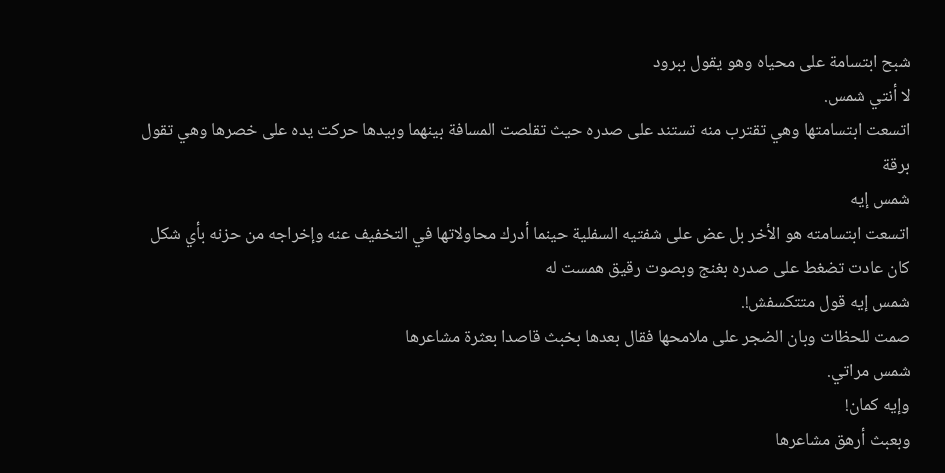شبح ابتسامة على محياه وهو يقول ببرود
لا أنتي شمس.
اتسعت ابتسامتها وهي تقترب منه تستند على صدره حيث تقلصت المسافة بينهما وبيدها حركت يده على خصرها وهي تقول برقة
شمس إيه
اتسعت ابتسامته هو الأخر بل عض على شفتيه السفلية حينما أدرك محاولاتها في التخفيف عنه وإخراجه من حزنه بأي شكل كان عادت تضغط على صدره بغنج وبصوت رقيق همست له
شمس إيه قول متتكسفش!.
صمت للحظات وبان الضجر على ملامحها فقال بعدها بخبث قاصدا بعثرة مشاعرها
شمس مراتي.
وإيه كمان!
وبعبث أرهق مشاعرها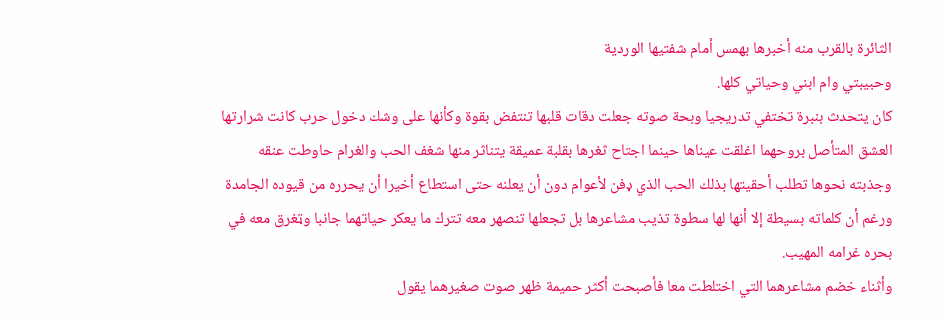الثائرة بالقرب منه أخبرها بهمس أمام شفتيها الوردية
وحبيبتي وام ابني وحياتي كلها.
كان يتحدث بنبرة تختفي تدريجيا وبحة صوته جعلت دقات قلبها تنتفض بقوة وكأنها على وشك دخول حرب كانت شرارتها العشق المتأصل بروحهما اغلقت عيناها حينما اجتاح ثغرها بقلبة عميقة يتناثر منها شغف الحب والغرام حاوطت عنقه وجذبته نحوها تطلب أحقيتها بذلك الحب الذي ډفن لأعوام دون أن يعلنه حتى استطاع أخيرا أن يحرره من قيوده الجامدة ورغم أن كلماته بسيطة إلا أنها لها سطوة تذيب مشاعرها بل تجعلها تنصهر معه تترك ما يعكر حياتهما جانبا وټغرق معه في بحره غرامه المهيب.
وأثناء خضم مشاعرهما التي اختلطت معا فأصبحت أكثر حميمة ظهر صوت صغيرهما يقول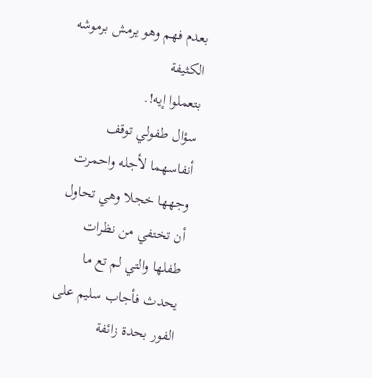بعدم فهم وهو يرمش برموشه الكثيفة
بتعملوا إيه!.
سؤال طفولي توقف أنفاسهما لأجله واحمرت وجهها خجلا وهي تحاول أن تختفي من نظرات طفلها والتي لم تع ما يحدث فأجاب سليم على الفور بحدة زائفة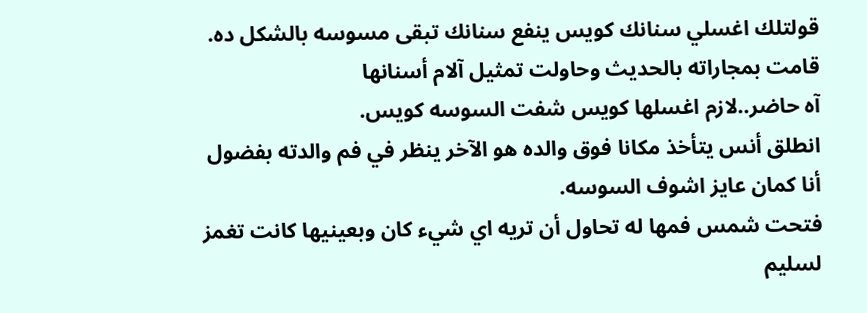قولتلك اغسلي سنانك كويس ينفع سنانك تبقى مسوسه بالشكل ده.
قامت بمجاراته بالحديث وحاولت تمثيل آلام أسنانها
آه حاضر..لازم اغسلها كويس شفت السوسه كويس.
انطلق أنس يتأخذ مكانا فوق والده هو الآخر ينظر في فم والدته بفضول
أنا كمان عايز اشوف السوسه.
فتحت شمس فمها له تحاول أن تريه اي شيء كان وبعينيها كانت تغمز لسليم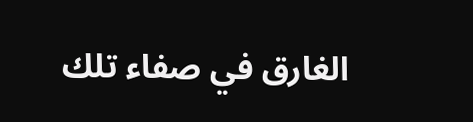الغارق في صفاء تلك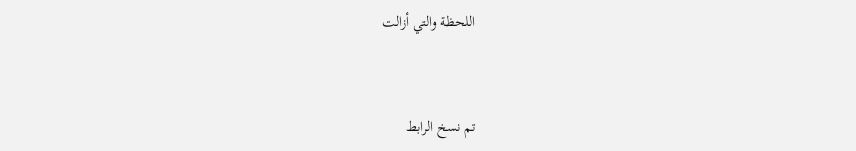اللحظة والتي أزالت


تم نسخ الرابط